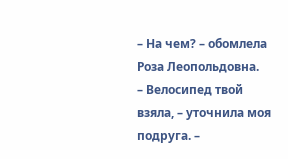– На чем? – обомлела Роза Леопольдовна.
– Велосипед твой взяла, – уточнила моя подруга. –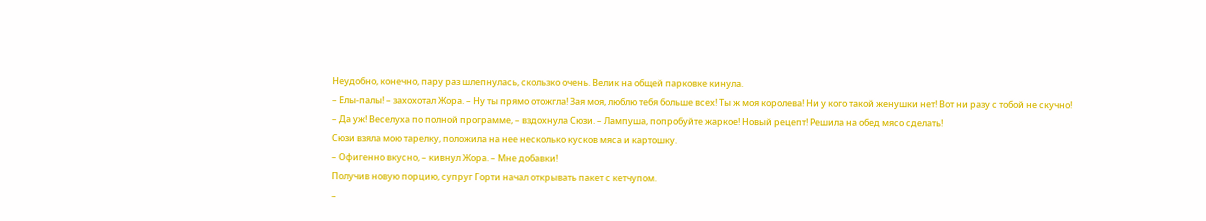Неудобно, конечно, пару раз шлепнулась, скользко очень. Велик на общей парковке кинула.
– Елы-палы! – захохотал Жора. – Ну ты прямо отожгла! Зая моя, люблю тебя больше всех! Ты ж моя королева! Ни у кого такой женушки нет! Вот ни разу с тобой не скучно!
– Да уж! Веселуха по полной программе, – вздохнула Сюзи. – Лампуша, попробуйте жаркое! Новый рецепт! Решила на обед мясо сделать!
Сюзи взяла мою тарелку, положила на нее несколько кусков мяса и картошку.
– Офигенно вкусно, – кивнул Жора. – Мне добавки!
Получив новую порцию, супруг Горти начал открывать пакет с кетчупом.
–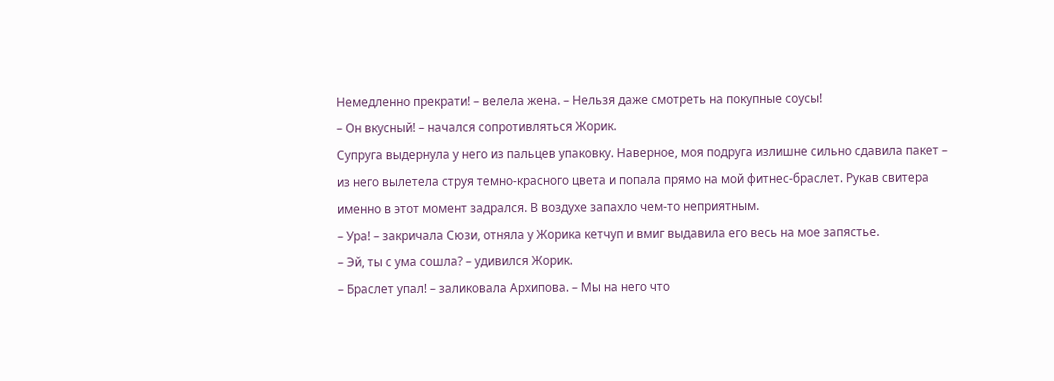Немедленно прекрати! – велела жена. – Нельзя даже смотреть на покупные соусы!
– Он вкусный! – начался сопротивляться Жорик.
Супруга выдернула у него из пальцев упаковку. Наверное, моя подруга излишне сильно сдавила пакет – из него вылетела струя темно-красного цвета и попала прямо на мой фитнес-браслет. Рукав свитера именно в этот момент задрался. В воздухе запахло чем-то неприятным.
– Ура! – закричала Сюзи, отняла у Жорика кетчуп и вмиг выдавила его весь на мое запястье.
– Эй, ты с ума сошла? – удивился Жорик.
– Браслет упал! – заликовала Архипова. – Мы на него что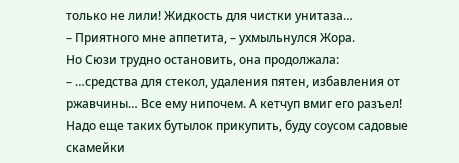только не лили! Жидкость для чистки унитаза…
– Приятного мне аппетита, – ухмыльнулся Жора.
Но Сюзи трудно остановить, она продолжала:
– …средства для стекол, удаления пятен, избавления от ржавчины… Все ему нипочем. А кетчуп вмиг его разъел! Надо еще таких бутылок прикупить, буду соусом садовые скамейки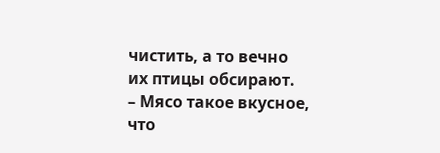чистить, а то вечно их птицы обсирают.
– Мясо такое вкусное, что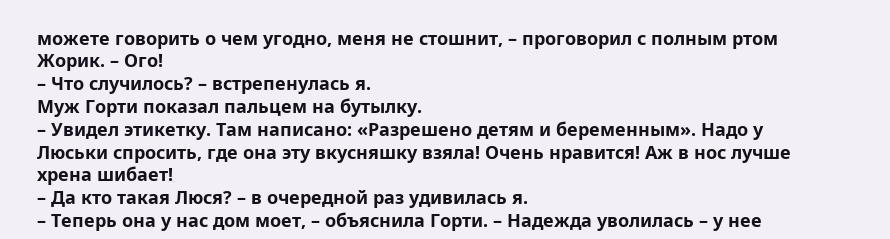можете говорить о чем угодно, меня не стошнит, – проговорил с полным ртом Жорик. – Ого!
– Что случилось? – встрепенулась я.
Муж Горти показал пальцем на бутылку.
– Увидел этикетку. Там написано: «Разрешено детям и беременным». Надо у Люськи спросить, где она эту вкусняшку взяла! Очень нравится! Аж в нос лучше хрена шибает!
– Да кто такая Люся? – в очередной раз удивилась я.
– Теперь она у нас дом моет, – объяснила Горти. – Надежда уволилась – у нее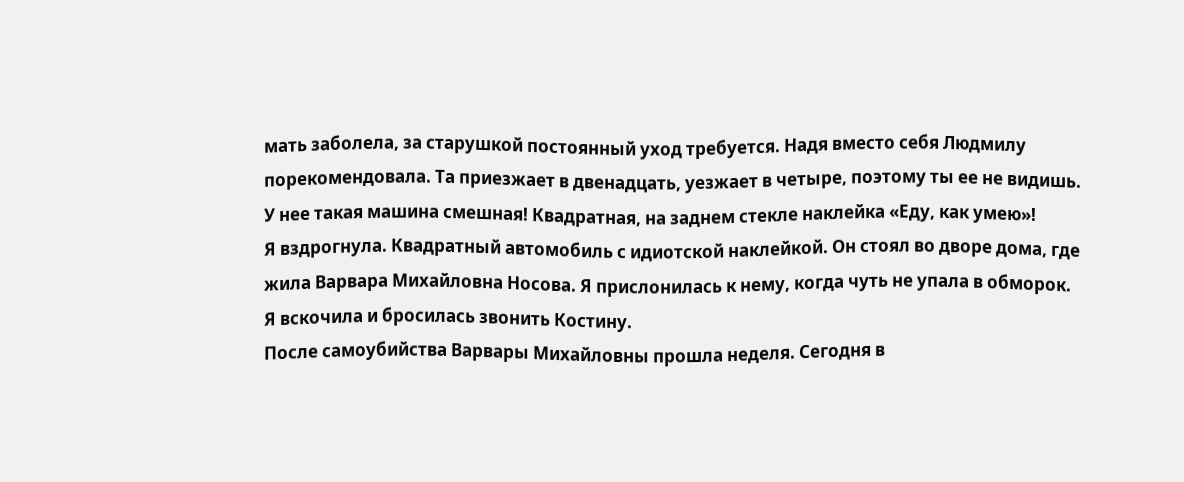мать заболела, за старушкой постоянный уход требуется. Надя вместо себя Людмилу порекомендовала. Та приезжает в двенадцать, уезжает в четыре, поэтому ты ее не видишь. У нее такая машина смешная! Квадратная, на заднем стекле наклейка «Еду, как умею»!
Я вздрогнула. Квадратный автомобиль с идиотской наклейкой. Он стоял во дворе дома, где жила Варвара Михайловна Носова. Я прислонилась к нему, когда чуть не упала в обморок.
Я вскочила и бросилась звонить Костину.
После самоубийства Варвары Михайловны прошла неделя. Сегодня в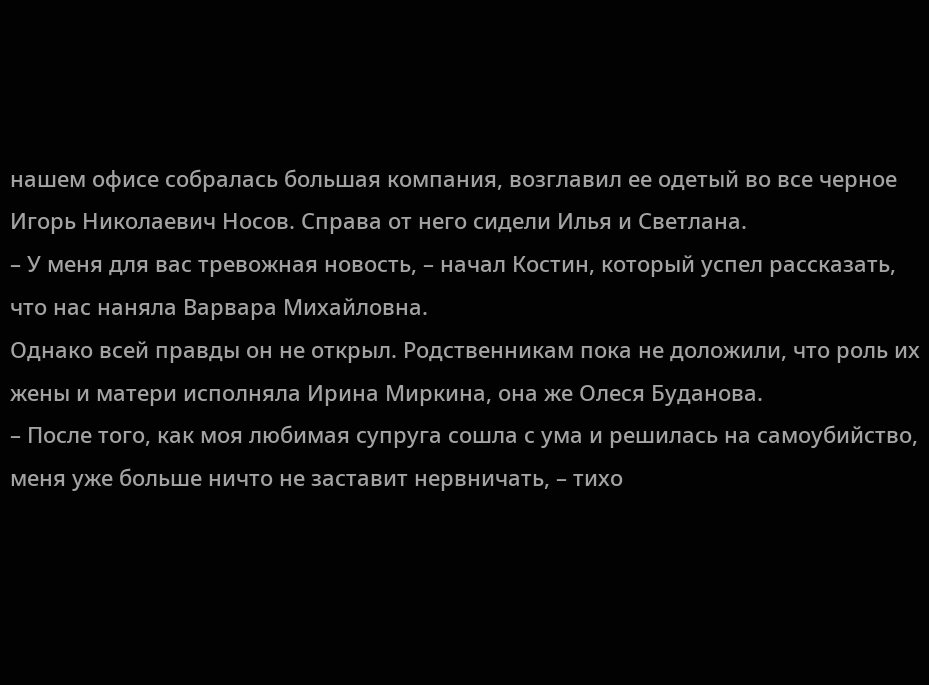нашем офисе собралась большая компания, возглавил ее одетый во все черное Игорь Николаевич Носов. Справа от него сидели Илья и Светлана.
– У меня для вас тревожная новость, – начал Костин, который успел рассказать, что нас наняла Варвара Михайловна.
Однако всей правды он не открыл. Родственникам пока не доложили, что роль их жены и матери исполняла Ирина Миркина, она же Олеся Буданова.
– После того, как моя любимая супруга сошла с ума и решилась на самоубийство, меня уже больше ничто не заставит нервничать, – тихо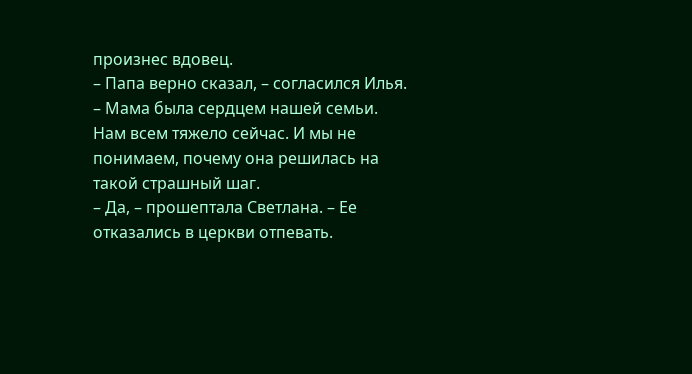произнес вдовец.
– Папа верно сказал, – согласился Илья. – Мама была сердцем нашей семьи. Нам всем тяжело сейчас. И мы не понимаем, почему она решилась на такой страшный шаг.
– Да, – прошептала Светлана. – Ее отказались в церкви отпевать.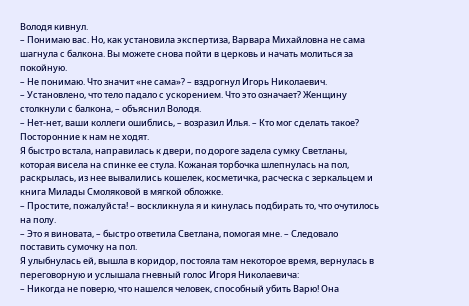Володя кивнул.
– Понимаю вас. Но, как установила экспертиза, Варвара Михайловна не сама шагнула с балкона. Вы можете снова пойти в церковь и начать молиться за покойную.
– Не понимаю. Что значит «не сама»? – вздрогнул Игорь Николаевич.
– Установлено, что тело падало с ускорением. Что это означает? Женщину столкнули с балкона, – объяснил Володя.
– Нет-нет, ваши коллеги ошиблись, – возразил Илья. – Кто мог сделать такое? Посторонние к нам не ходят.
Я быстро встала, направилась к двери, по дороге задела сумку Светланы, которая висела на спинке ее стула. Кожаная торбочка шлепнулась на пол, раскрылась, из нее вывалились кошелек, косметичка, расческа с зеркальцем и книга Милады Смоляковой в мягкой обложке.
– Простите, пожалуйста! – воскликнула я и кинулась подбирать то, что очутилось на полу.
– Это я виновата, – быстро ответила Светлана, помогая мне. – Следовало поставить сумочку на пол.
Я улыбнулась ей, вышла в коридор, постояла там некоторое время, вернулась в переговорную и услышала гневный голос Игоря Николаевича:
– Никогда не поверю, что нашелся человек, способный убить Варю! Она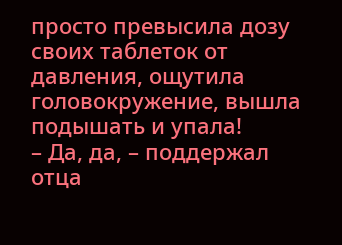просто превысила дозу своих таблеток от давления, ощутила головокружение, вышла подышать и упала!
– Да, да, – поддержал отца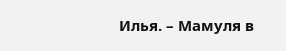Илья. – Мамуля в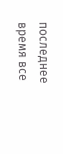последнее время все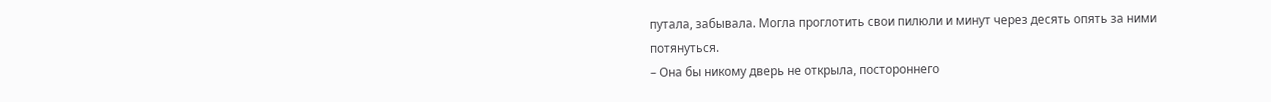путала, забывала. Могла проглотить свои пилюли и минут через десять опять за ними потянуться.
– Она бы никому дверь не открыла, постороннего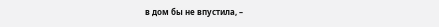в дом бы не впустила, –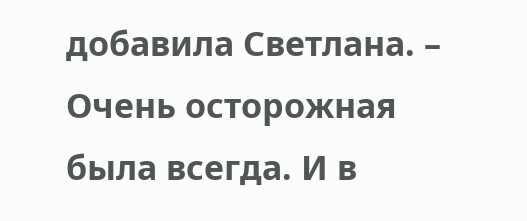добавила Светлана. – Очень осторожная была всегда. И в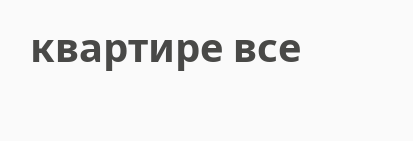квартире все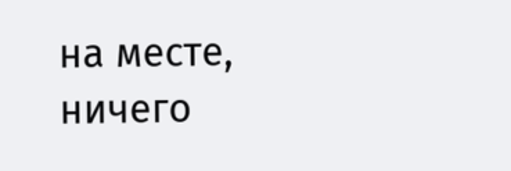на месте, ничего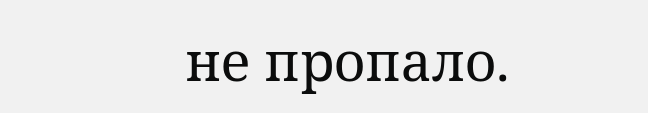не пропало.